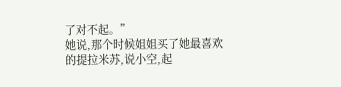了对不起。”
她说,那个时候姐姐买了她最喜欢的提拉米苏,说小空,起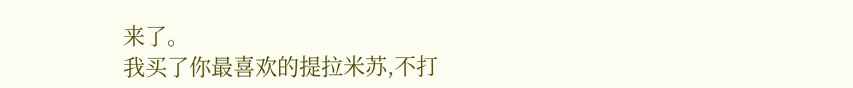来了。
我买了你最喜欢的提拉米苏,不打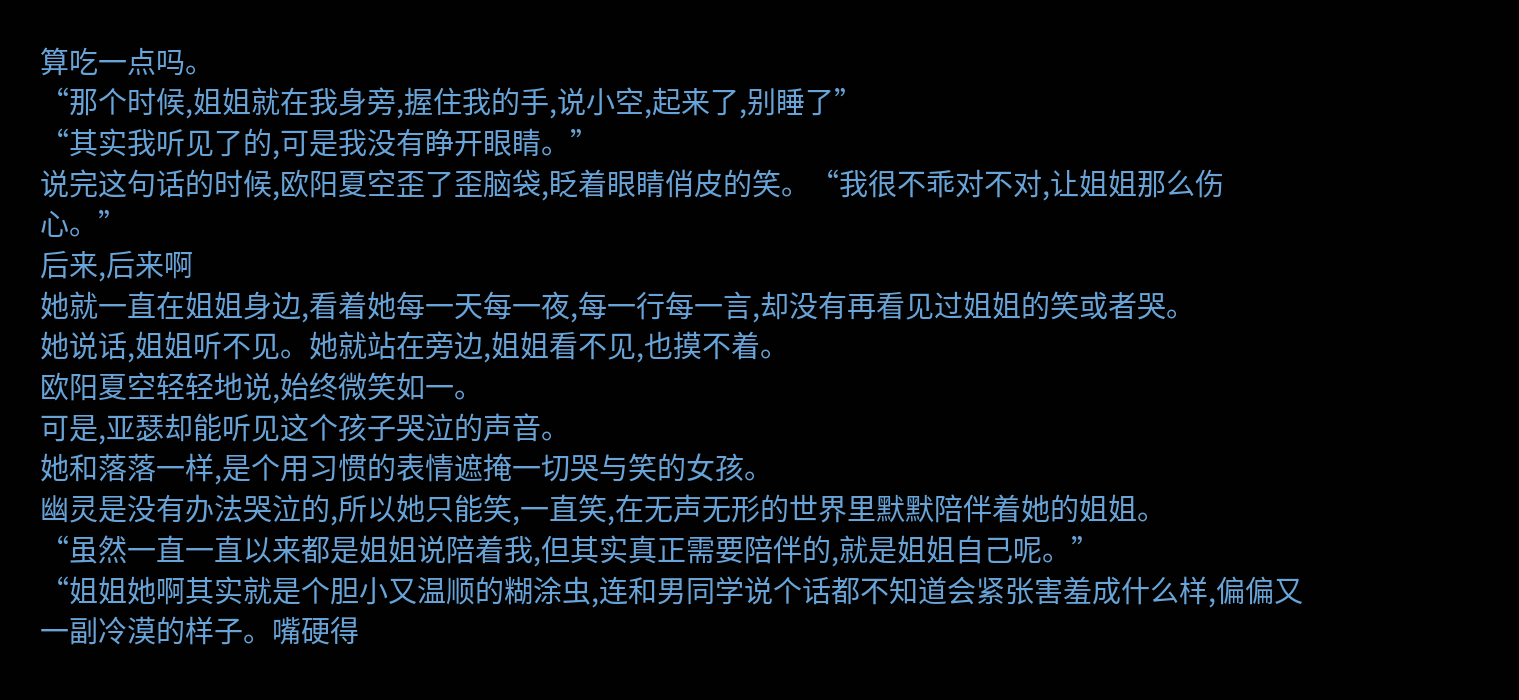算吃一点吗。
“那个时候,姐姐就在我身旁,握住我的手,说小空,起来了,别睡了”
“其实我听见了的,可是我没有睁开眼睛。”
说完这句话的时候,欧阳夏空歪了歪脑袋,眨着眼睛俏皮的笑。“我很不乖对不对,让姐姐那么伤心。”
后来,后来啊
她就一直在姐姐身边,看着她每一天每一夜,每一行每一言,却没有再看见过姐姐的笑或者哭。
她说话,姐姐听不见。她就站在旁边,姐姐看不见,也摸不着。
欧阳夏空轻轻地说,始终微笑如一。
可是,亚瑟却能听见这个孩子哭泣的声音。
她和落落一样,是个用习惯的表情遮掩一切哭与笑的女孩。
幽灵是没有办法哭泣的,所以她只能笑,一直笑,在无声无形的世界里默默陪伴着她的姐姐。
“虽然一直一直以来都是姐姐说陪着我,但其实真正需要陪伴的,就是姐姐自己呢。”
“姐姐她啊其实就是个胆小又温顺的糊涂虫,连和男同学说个话都不知道会紧张害羞成什么样,偏偏又一副冷漠的样子。嘴硬得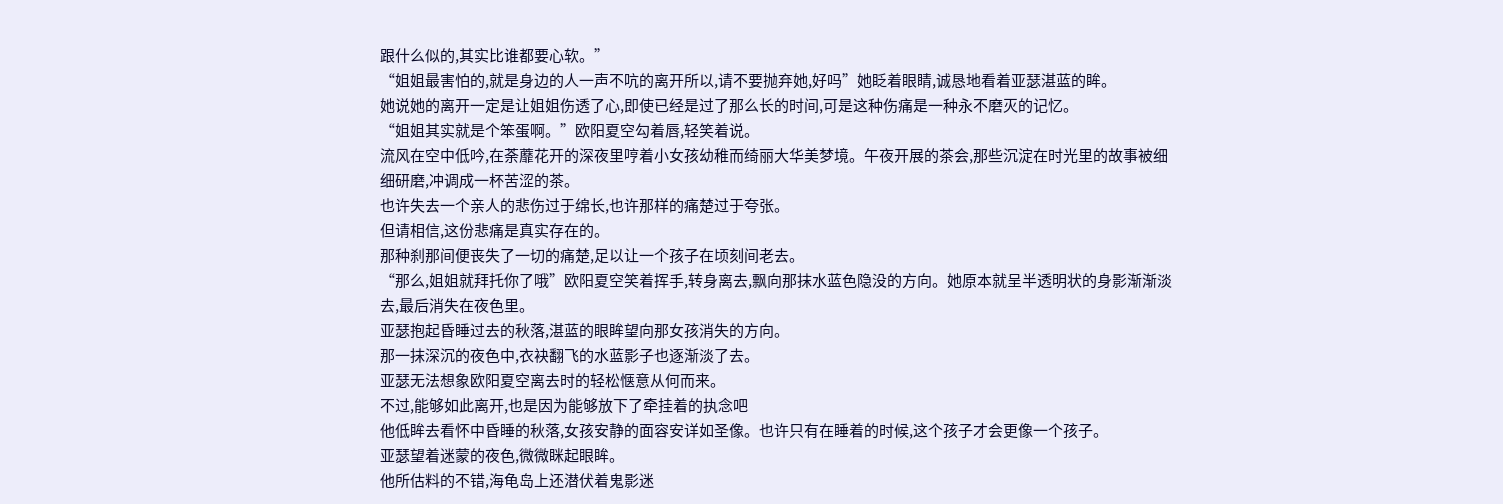跟什么似的,其实比谁都要心软。”
“姐姐最害怕的,就是身边的人一声不吭的离开所以,请不要抛弃她,好吗”她眨着眼睛,诚恳地看着亚瑟湛蓝的眸。
她说她的离开一定是让姐姐伤透了心,即使已经是过了那么长的时间,可是这种伤痛是一种永不磨灭的记忆。
“姐姐其实就是个笨蛋啊。”欧阳夏空勾着唇,轻笑着说。
流风在空中低吟,在荼蘼花开的深夜里哼着小女孩幼稚而绮丽大华美梦境。午夜开展的茶会,那些沉淀在时光里的故事被细细研磨,冲调成一杯苦涩的茶。
也许失去一个亲人的悲伤过于绵长,也许那样的痛楚过于夸张。
但请相信,这份悲痛是真实存在的。
那种刹那间便丧失了一切的痛楚,足以让一个孩子在顷刻间老去。
“那么,姐姐就拜托你了哦”欧阳夏空笑着挥手,转身离去,飘向那抹水蓝色隐没的方向。她原本就呈半透明状的身影渐渐淡去,最后消失在夜色里。
亚瑟抱起昏睡过去的秋落,湛蓝的眼眸望向那女孩消失的方向。
那一抹深沉的夜色中,衣袂翻飞的水蓝影子也逐渐淡了去。
亚瑟无法想象欧阳夏空离去时的轻松惬意从何而来。
不过,能够如此离开,也是因为能够放下了牵挂着的执念吧
他低眸去看怀中昏睡的秋落,女孩安静的面容安详如圣像。也许只有在睡着的时候,这个孩子才会更像一个孩子。
亚瑟望着迷蒙的夜色,微微眯起眼眸。
他所估料的不错,海龟岛上还潜伏着鬼影迷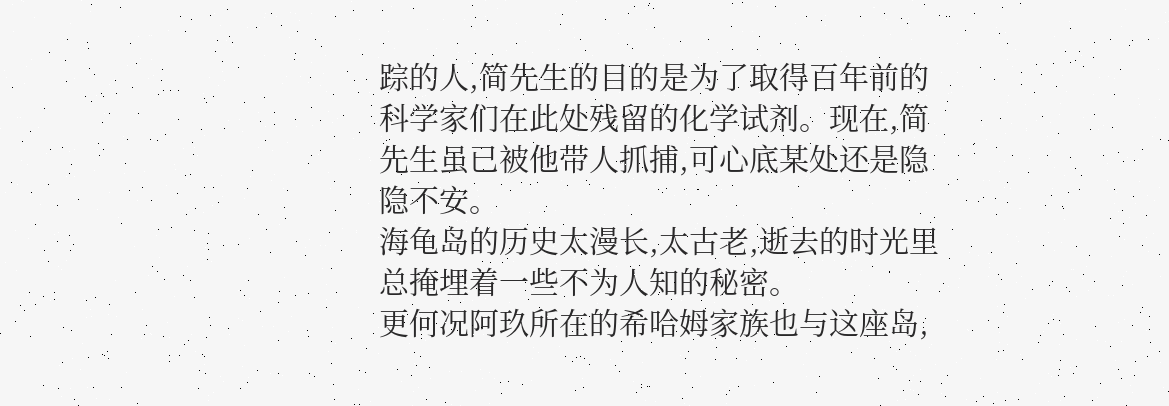踪的人,简先生的目的是为了取得百年前的科学家们在此处残留的化学试剂。现在,简先生虽已被他带人抓捕,可心底某处还是隐隐不安。
海龟岛的历史太漫长,太古老,逝去的时光里总掩埋着一些不为人知的秘密。
更何况阿玖所在的希哈姆家族也与这座岛,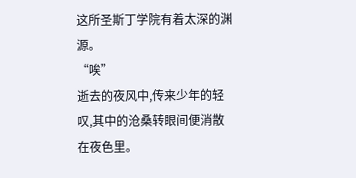这所圣斯丁学院有着太深的渊源。
“唉”
逝去的夜风中,传来少年的轻叹,其中的沧桑转眼间便消散在夜色里。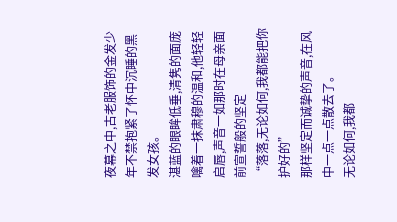夜幕之中,古老服饰的金发少年不禁抱紧了怀中沉睡的黑发女孩。
湛蓝的眼眸低垂,清隽的面庞噙着一抹肃穆的温和,他轻轻启唇,声音一如那时在母亲面前宣誓般的坚定
“落落,无论如何,我都能把你护好的”
那样坚定而诚挚的声音,在风中一点一点散去了。
无论如何,我都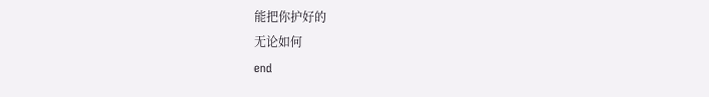能把你护好的
无论如何
end